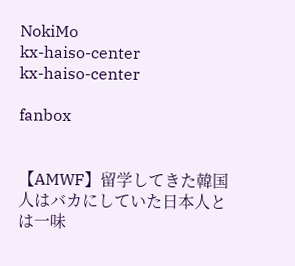NokiMo
kx-haiso-center
kx-haiso-center

fanbox


【AMWF】留学してきた韓国人はバカにしていた日本人とは一味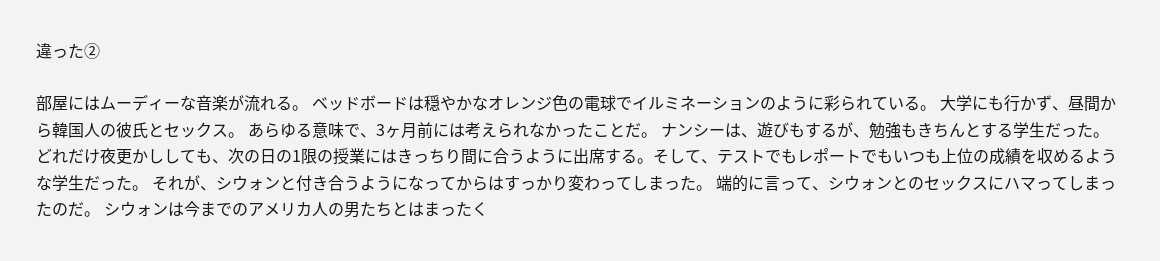違った②

部屋にはムーディーな音楽が流れる。 ベッドボードは穏やかなオレンジ色の電球でイルミネーションのように彩られている。 大学にも行かず、昼間から韓国人の彼氏とセックス。 あらゆる意味で、3ヶ月前には考えられなかったことだ。 ナンシーは、遊びもするが、勉強もきちんとする学生だった。 どれだけ夜更かししても、次の日の1限の授業にはきっちり間に合うように出席する。そして、テストでもレポートでもいつも上位の成績を収めるような学生だった。 それが、シウォンと付き合うようになってからはすっかり変わってしまった。 端的に言って、シウォンとのセックスにハマってしまったのだ。 シウォンは今までのアメリカ人の男たちとはまったく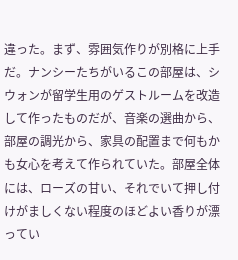違った。まず、雰囲気作りが別格に上手だ。ナンシーたちがいるこの部屋は、シウォンが留学生用のゲストルームを改造して作ったものだが、音楽の選曲から、部屋の調光から、家具の配置まで何もかも女心を考えて作られていた。部屋全体には、ローズの甘い、それでいて押し付けがましくない程度のほどよい香りが漂ってい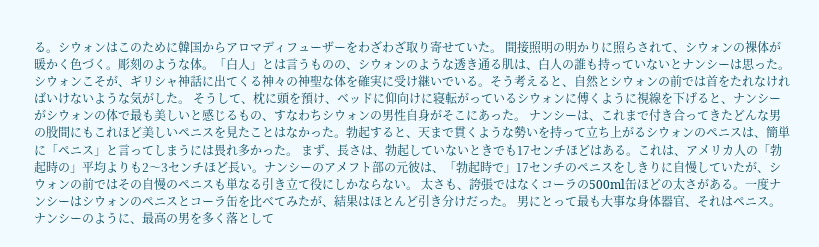る。シウォンはこのために韓国からアロマディフューザーをわざわざ取り寄せていた。 間接照明の明かりに照らされて、シウォンの裸体が暖かく色づく。彫刻のような体。「白人」とは言うものの、シウォンのような透き通る肌は、白人の誰も持っていないとナンシーは思った。シウォンこそが、ギリシャ神話に出てくる神々の神聖な体を確実に受け継いでいる。そう考えると、自然とシウォンの前では首をたれなければいけないような気がした。 そうして、枕に頭を預け、ベッドに仰向けに寝転がっているシウォンに傅くように視線を下げると、ナンシーがシウォンの体で最も美しいと感じるもの、すなわちシウォンの男性自身がそこにあった。 ナンシーは、これまで付き合ってきたどんな男の股間にもこれほど美しいペニスを見たことはなかった。勃起すると、天まで貫くような勢いを持って立ち上がるシウォンのペニスは、簡単に「ペニス」と言ってしまうには畏れ多かった。 まず、長さは、勃起していないときでも17センチほどはある。これは、アメリカ人の「勃起時の」平均よりも2〜3センチほど長い。ナンシーのアメフト部の元彼は、「勃起時で」17センチのペニスをしきりに自慢していたが、シウォンの前ではその自慢のペニスも単なる引き立て役にしかならない。 太さも、誇張ではなくコーラの500ml缶ほどの太さがある。一度ナンシーはシウォンのペニスとコーラ缶を比べてみたが、結果はほとんど引き分けだった。 男にとって最も大事な身体器官、それはペニス。ナンシーのように、最高の男を多く落として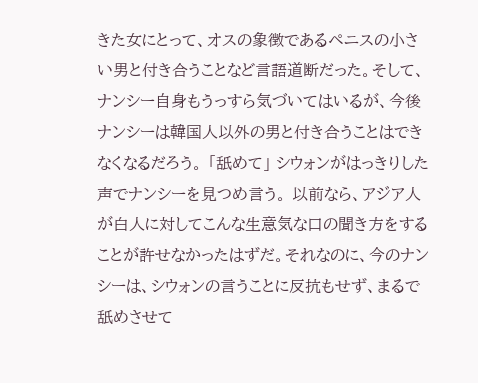きた女にとって、オスの象徴であるペニスの小さい男と付き合うことなど言語道断だった。そして、ナンシー自身もうっすら気づいてはいるが、今後ナンシーは韓国人以外の男と付き合うことはできなくなるだろう。 「舐めて」 シウォンがはっきりした声でナンシーを見つめ言う。 以前なら、アジア人が白人に対してこんな生意気な口の聞き方をすることが許せなかったはずだ。それなのに、今のナンシーは、シウォンの言うことに反抗もせず、まるで舐めさせて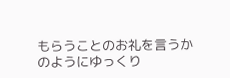もらうことのお礼を言うかのようにゆっくり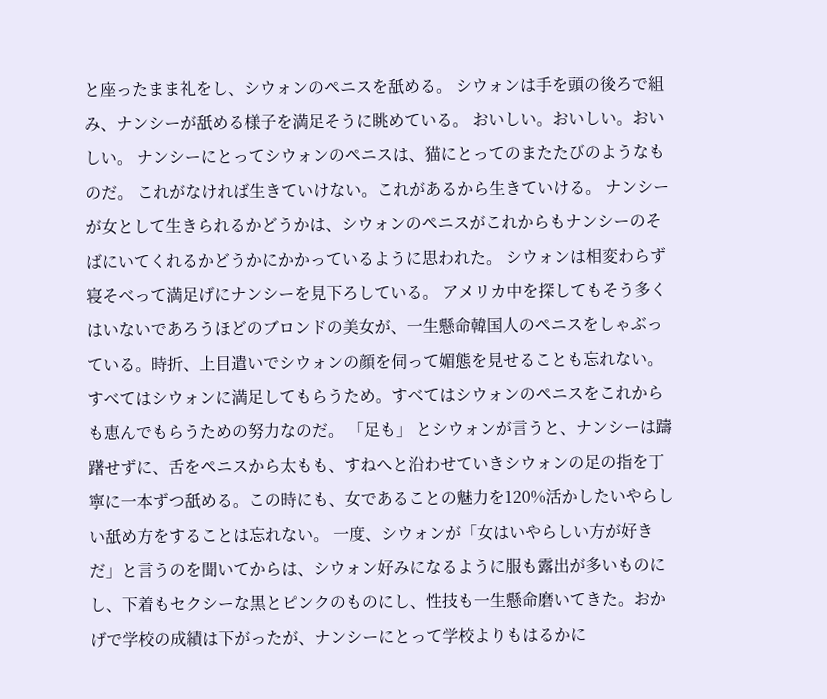と座ったまま礼をし、シウォンのペニスを舐める。 シウォンは手を頭の後ろで組み、ナンシーが舐める様子を満足そうに眺めている。 おいしい。おいしい。おいしい。 ナンシーにとってシウォンのペニスは、猫にとってのまたたびのようなものだ。 これがなければ生きていけない。これがあるから生きていける。 ナンシーが女として生きられるかどうかは、シウォンのペニスがこれからもナンシーのそばにいてくれるかどうかにかかっているように思われた。 シウォンは相変わらず寝そべって満足げにナンシーを見下ろしている。 アメリカ中を探してもそう多くはいないであろうほどのブロンドの美女が、一生懸命韓国人のペニスをしゃぶっている。時折、上目遣いでシウォンの顔を伺って媚態を見せることも忘れない。すべてはシウォンに満足してもらうため。すべてはシウォンのペニスをこれからも恵んでもらうための努力なのだ。 「足も」 とシウォンが言うと、ナンシーは躊躇せずに、舌をペニスから太もも、すねへと沿わせていきシウォンの足の指を丁寧に一本ずつ舐める。この時にも、女であることの魅力を120%活かしたいやらしい舐め方をすることは忘れない。 一度、シウォンが「女はいやらしい方が好きだ」と言うのを聞いてからは、シウォン好みになるように服も露出が多いものにし、下着もセクシーな黒とピンクのものにし、性技も一生懸命磨いてきた。おかげで学校の成績は下がったが、ナンシーにとって学校よりもはるかに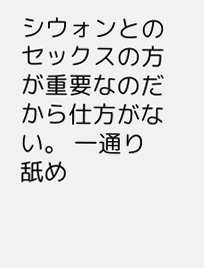シウォンとのセックスの方が重要なのだから仕方がない。 一通り舐め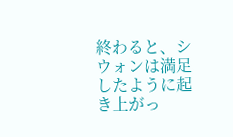終わると、シウォンは満足したように起き上がっ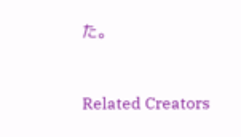た。


Related Creators